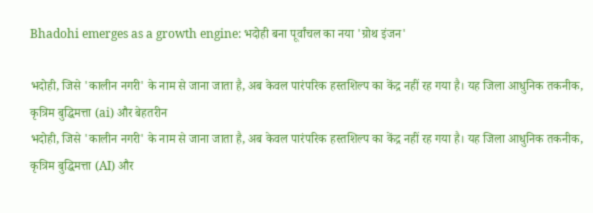Bhadohi emerges as a growth engine: भदोही बना पूर्वांचल का नया 'ग्रोथ इंजन'

भदोही, जिसे 'कालीन नगरी' के नाम से जाना जाता है, अब केवल पारंपरिक हस्तशिल्प का केंद्र नहीं रह गया है। यह जिला आधुनिक तकनीक, कृत्रिम बुद्धिमत्ता (ai) और बेहतरीन
भदोही, जिसे 'कालीन नगरी' के नाम से जाना जाता है, अब केवल पारंपरिक हस्तशिल्प का केंद्र नहीं रह गया है। यह जिला आधुनिक तकनीक, कृत्रिम बुद्धिमत्ता (AI) और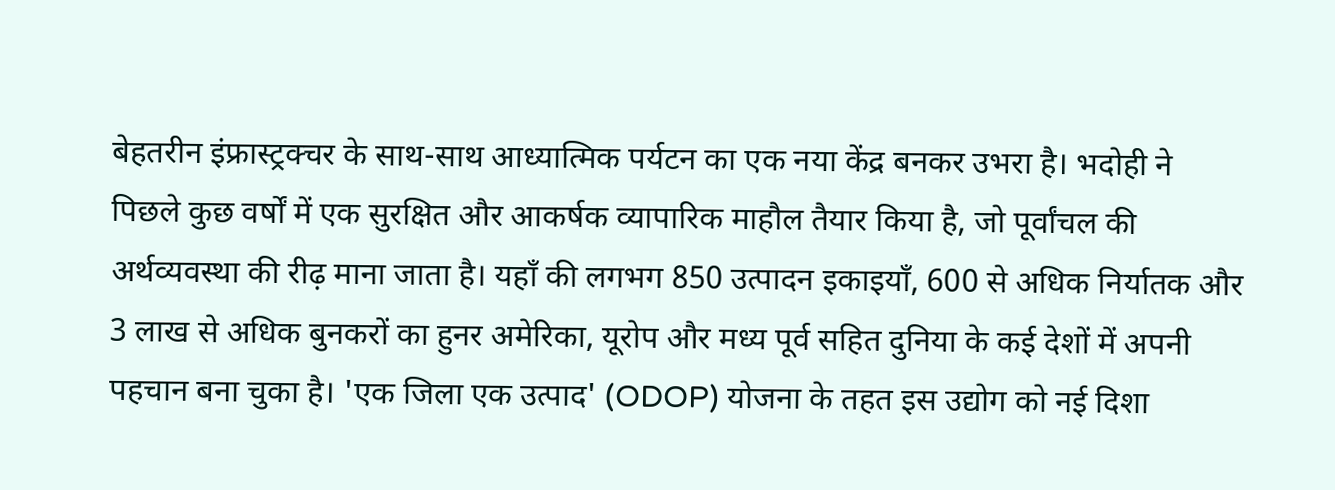बेहतरीन इंफ्रास्ट्रक्चर के साथ-साथ आध्यात्मिक पर्यटन का एक नया केंद्र बनकर उभरा है। भदोही ने पिछले कुछ वर्षों में एक सुरक्षित और आकर्षक व्यापारिक माहौल तैयार किया है, जो पूर्वांचल की अर्थव्यवस्था की रीढ़ माना जाता है। यहाँ की लगभग 850 उत्पादन इकाइयाँ, 600 से अधिक निर्यातक और 3 लाख से अधिक बुनकरों का हुनर अमेरिका, यूरोप और मध्य पूर्व सहित दुनिया के कई देशों में अपनी पहचान बना चुका है। 'एक जिला एक उत्पाद' (ODOP) योजना के तहत इस उद्योग को नई दिशा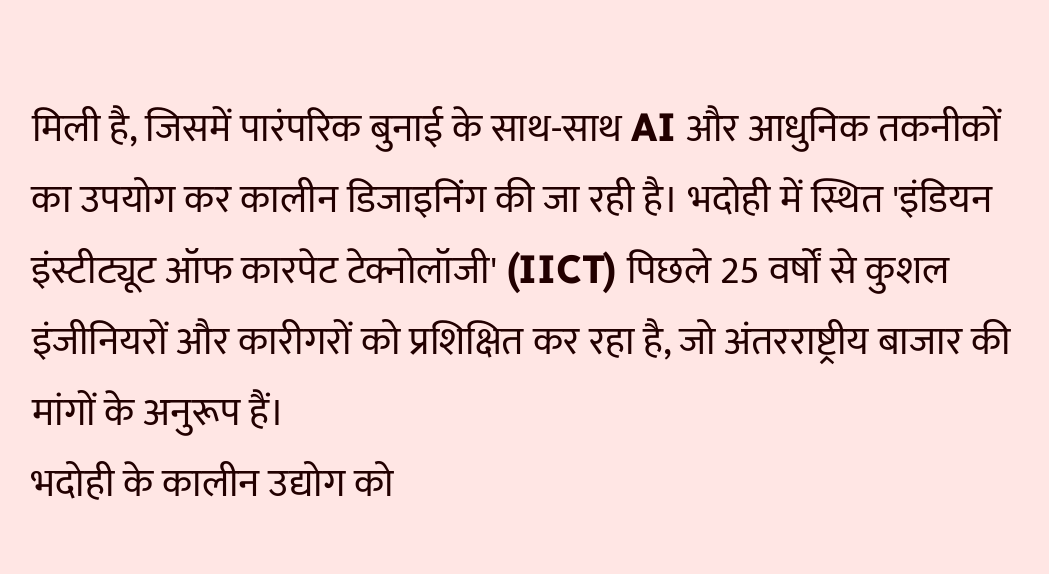मिली है, जिसमें पारंपरिक बुनाई के साथ-साथ AI और आधुनिक तकनीकों का उपयोग कर कालीन डिजाइनिंग की जा रही है। भदोही में स्थित 'इंडियन इंस्टीट्यूट ऑफ कारपेट टेक्नोलॉजी' (IICT) पिछले 25 वर्षों से कुशल इंजीनियरों और कारीगरों को प्रशिक्षित कर रहा है, जो अंतरराष्ट्रीय बाजार की मांगों के अनुरूप हैं।
भदोही के कालीन उद्योग को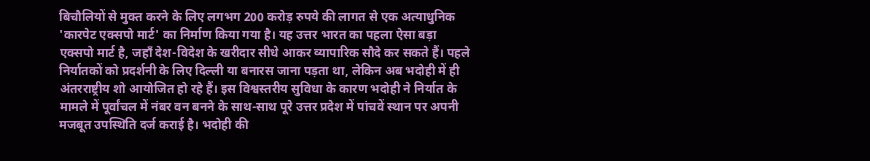बिचौलियों से मुक्त करने के लिए लगभग 200 करोड़ रुपये की लागत से एक अत्याधुनिक 'कारपेट एक्सपो मार्ट' का निर्माण किया गया है। यह उत्तर भारत का पहला ऐसा बड़ा एक्सपो मार्ट है, जहाँ देश-विदेश के खरीदार सीधे आकर व्यापारिक सौदे कर सकते हैं। पहले निर्यातकों को प्रदर्शनी के लिए दिल्ली या बनारस जाना पड़ता था, लेकिन अब भदोही में ही अंतरराष्ट्रीय शो आयोजित हो रहे हैं। इस विश्वस्तरीय सुविधा के कारण भदोही ने निर्यात के मामले में पूर्वांचल में नंबर वन बनने के साथ-साथ पूरे उत्तर प्रदेश में पांचवें स्थान पर अपनी मजबूत उपस्थिति दर्ज कराई है। भदोही की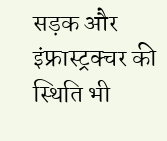सड़क और इंफ्रास्ट्रक्चर की स्थिति भी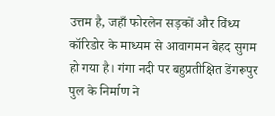उत्तम है, जहाँ फोरलेन सड़कों और विंध्य कॉरिडोर के माध्यम से आवागमन बेहद सुगम हो गया है। गंगा नदी पर बहुप्रतीक्षित डेंगरूपुर पुल के निर्माण ने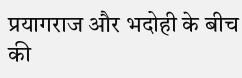प्रयागराज और भदोही के बीच की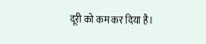दूरी को कम कर दिया है।